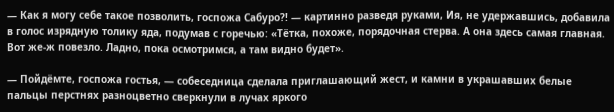— Как я могу себе такое позволить, госпожа Сабуро?! — картинно разведя руками, Ия, не удержавшись, добавила в голос изрядную толику яда, подумав с горечью: «Тётка, похоже, порядочная стерва. А она здесь самая главная. Вот же-ж повезло. Ладно, пока осмотримся, а там видно будет».

— Пойдёмте, госпожа гостья, — собеседница сделала приглашающий жест, и камни в украшавших белые пальцы перстнях разноцветно сверкнули в лучах яркого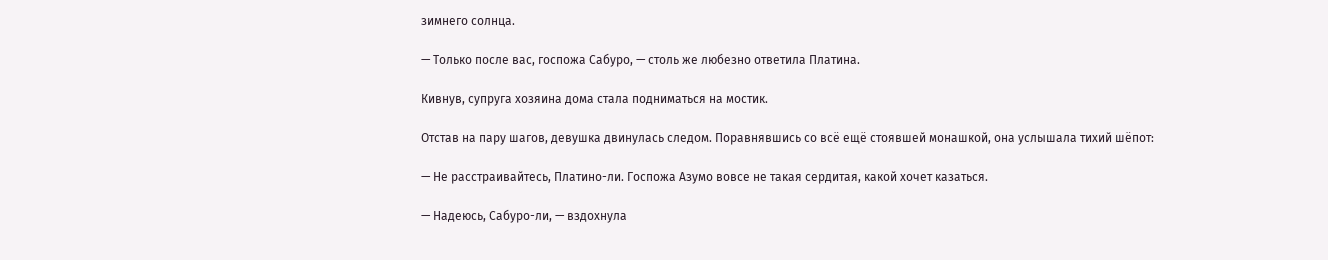зимнего солнца.

— Только после вас, госпожа Сабуро, — столь же любезно ответила Платина.

Кивнув, супруга хозяина дома стала подниматься на мостик.

Отстав на пару шагов, девушка двинулась следом. Поравнявшись со всё ещё стоявшей монашкой, она услышала тихий шёпот:

— Не расстраивайтесь, Платино-ли. Госпожа Азумо вовсе не такая сердитая, какой хочет казаться.

— Надеюсь, Сабуро-ли, — вздохнула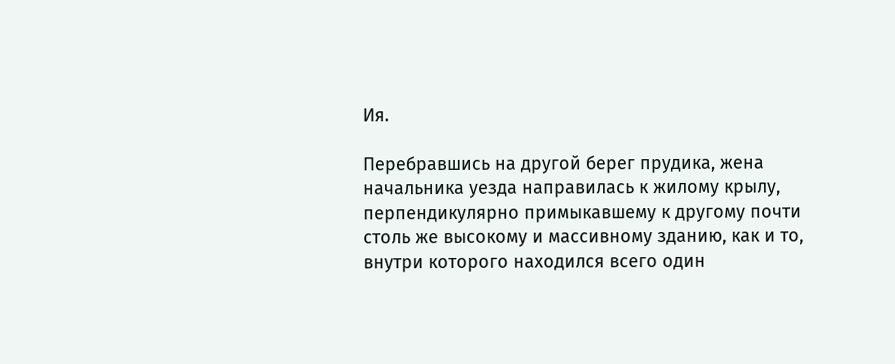Ия.

Перебравшись на другой берег прудика, жена начальника уезда направилась к жилому крылу, перпендикулярно примыкавшему к другому почти столь же высокому и массивному зданию, как и то, внутри которого находился всего один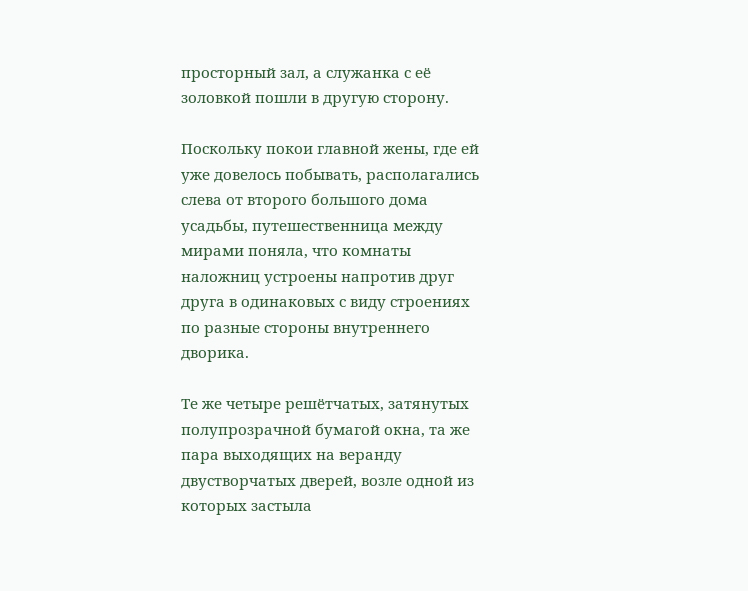просторный зал, а служанка с её золовкой пошли в другую сторону.

Поскольку покои главной жены, где ей уже довелось побывать, располагались слева от второго большого дома усадьбы, путешественница между мирами поняла, что комнаты наложниц устроены напротив друг друга в одинаковых с виду строениях по разные стороны внутреннего дворика.

Те же четыре решётчатых, затянутых полупрозрачной бумагой окна, та же пара выходящих на веранду двустворчатых дверей, возле одной из которых застыла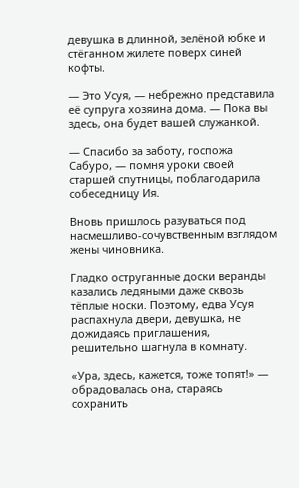девушка в длинной, зелёной юбке и стёганном жилете поверх синей кофты.

— Это Усуя, — небрежно представила её супруга хозяина дома. — Пока вы здесь, она будет вашей служанкой.

— Спасибо за заботу, госпожа Сабуро, — помня уроки своей старшей спутницы, поблагодарила собеседницу Ия.

Вновь пришлось разуваться под насмешливо-сочувственным взглядом жены чиновника.

Гладко оструганные доски веранды казались ледяными даже сквозь тёплые носки. Поэтому, едва Усуя распахнула двери, девушка, не дожидаясь приглашения, решительно шагнула в комнату.

«Ура, здесь, кажется, тоже топят!» — обрадовалась она, стараясь сохранить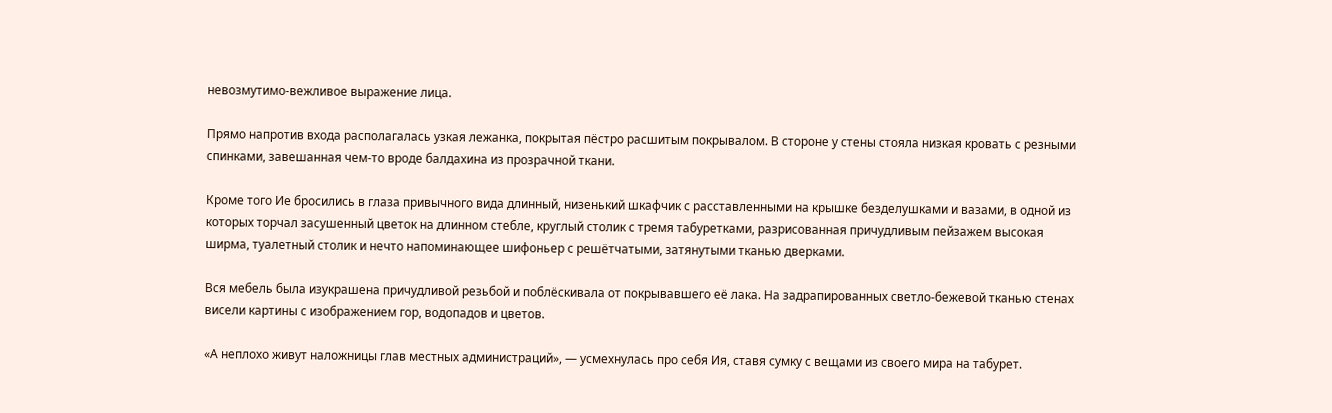невозмутимо-вежливое выражение лица.

Прямо напротив входа располагалась узкая лежанка, покрытая пёстро расшитым покрывалом. В стороне у стены стояла низкая кровать с резными спинками, завешанная чем-то вроде балдахина из прозрачной ткани.

Кроме того Ие бросились в глаза привычного вида длинный, низенький шкафчик с расставленными на крышке безделушками и вазами, в одной из которых торчал засушенный цветок на длинном стебле, круглый столик с тремя табуретками, разрисованная причудливым пейзажем высокая ширма, туалетный столик и нечто напоминающее шифоньер с решётчатыми, затянутыми тканью дверками.

Вся мебель была изукрашена причудливой резьбой и поблёскивала от покрывавшего её лака. На задрапированных светло-бежевой тканью стенах висели картины с изображением гор, водопадов и цветов.

«А неплохо живут наложницы глав местных администраций», — усмехнулась про себя Ия, ставя сумку с вещами из своего мира на табурет.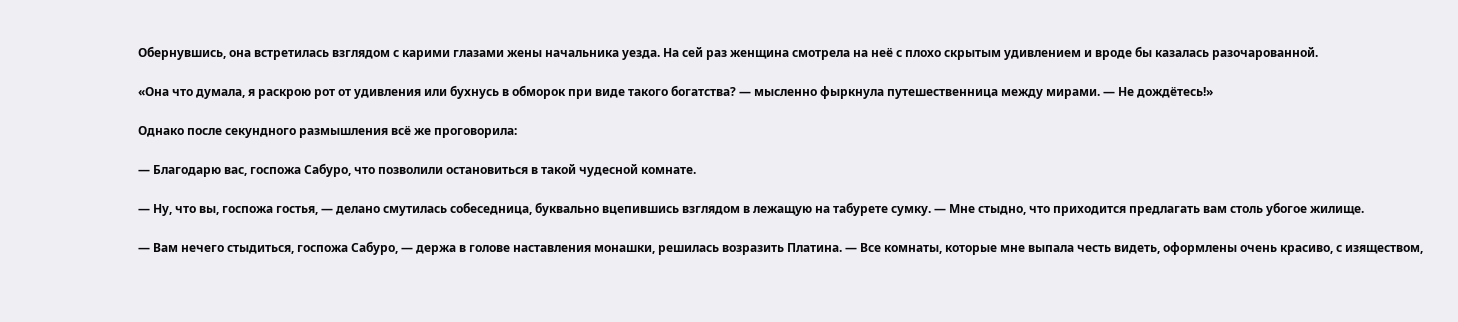Обернувшись, она встретилась взглядом с карими глазами жены начальника уезда. На сей раз женщина смотрела на неё с плохо скрытым удивлением и вроде бы казалась разочарованной.

«Она что думала, я раскрою рот от удивления или бухнусь в обморок при виде такого богатства? — мысленно фыркнула путешественница между мирами. — Не дождётесь!»

Однако после секундного размышления всё же проговорила:

— Благодарю вас, госпожа Сабуро, что позволили остановиться в такой чудесной комнате.

— Ну, что вы, госпожа гостья, — делано смутилась собеседница, буквально вцепившись взглядом в лежащую на табурете сумку. — Мне стыдно, что приходится предлагать вам столь убогое жилище.

— Вам нечего стыдиться, госпожа Сабуро, — держа в голове наставления монашки, решилась возразить Платина. — Все комнаты, которые мне выпала честь видеть, оформлены очень красиво, с изяществом,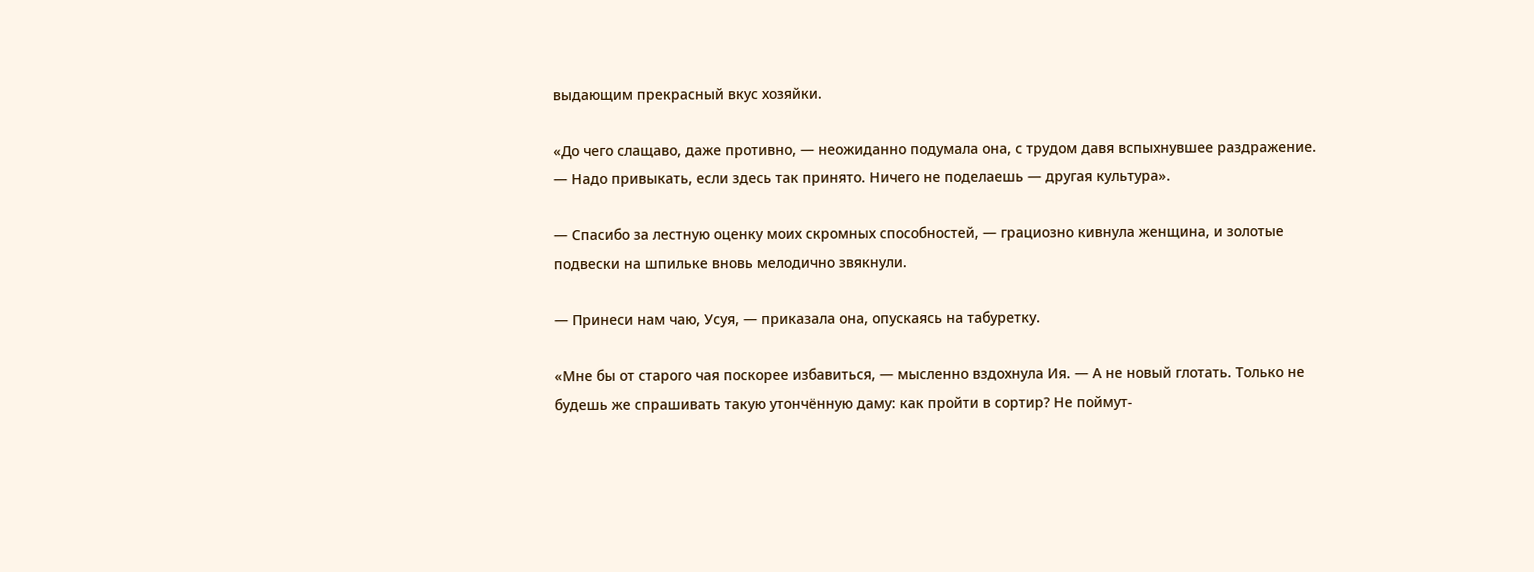выдающим прекрасный вкус хозяйки.

«До чего слащаво, даже противно, — неожиданно подумала она, с трудом давя вспыхнувшее раздражение. — Надо привыкать, если здесь так принято. Ничего не поделаешь — другая культура».

— Спасибо за лестную оценку моих скромных способностей, — грациозно кивнула женщина, и золотые подвески на шпильке вновь мелодично звякнули.

— Принеси нам чаю, Усуя, — приказала она, опускаясь на табуретку.

«Мне бы от старого чая поскорее избавиться, — мысленно вздохнула Ия. — А не новый глотать. Только не будешь же спрашивать такую утончённую даму: как пройти в сортир? Не поймут-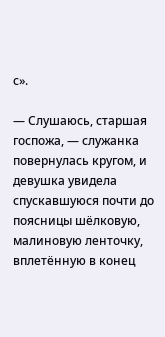с».

— Слушаюсь, старшая госпожа, — служанка повернулась кругом, и девушка увидела спускавшуюся почти до поясницы шёлковую, малиновую ленточку, вплетённую в конец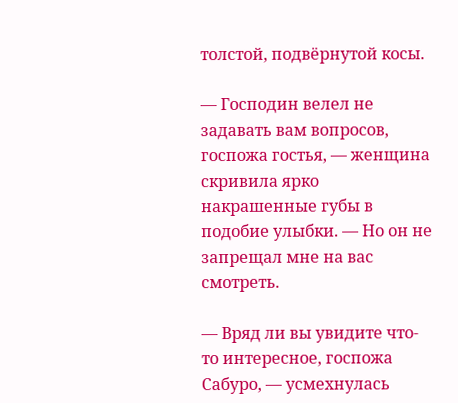толстой, подвёрнутой косы.

— Господин велел не задавать вам вопросов, госпожа гостья, — женщина скривила ярко накрашенные губы в подобие улыбки. — Но он не запрещал мне на вас смотреть.

— Вряд ли вы увидите что-то интересное, госпожа Сабуро, — усмехнулась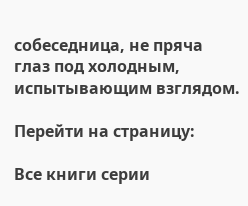собеседница, не пряча глаз под холодным, испытывающим взглядом.

Перейти на страницу:

Все книги серии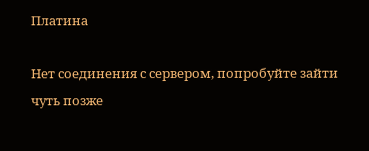Платина

Нет соединения с сервером, попробуйте зайти чуть позже